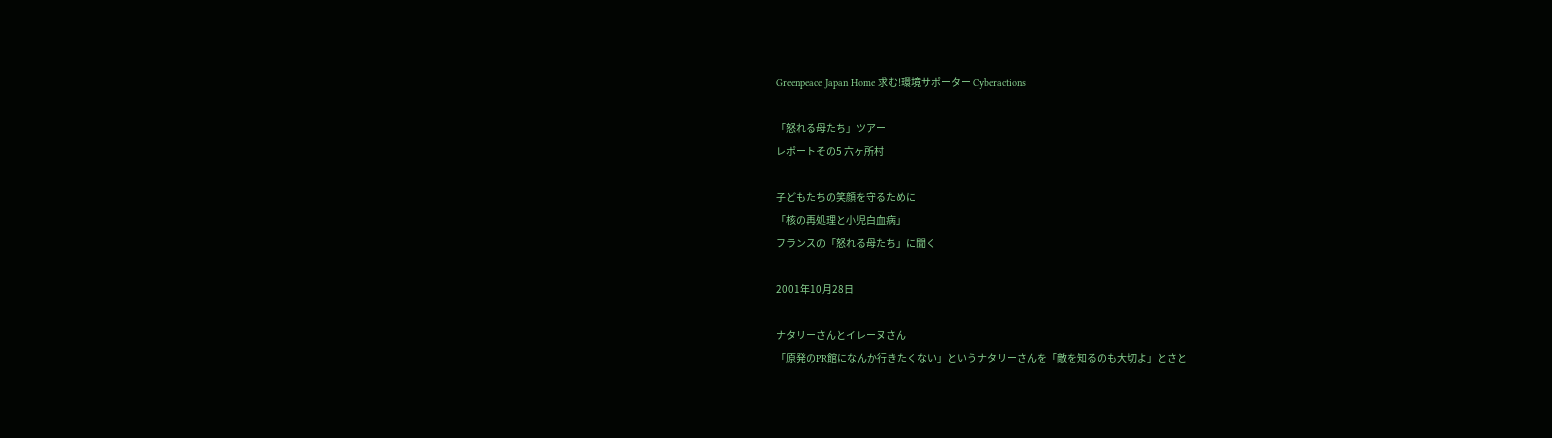Greenpeace Japan Home 求む!環境サポーター Cyberactions

「怒れる母たち」ツアー
レポートその5 六ヶ所村

子どもたちの笑顔を守るために
「核の再処理と小児白血病」
フランスの「怒れる母たち」に聞く

2001年10月28日

ナタリーさんとイレーヌさん
「原発のPR館になんか行きたくない」というナタリーさんを「敵を知るのも大切よ」とさと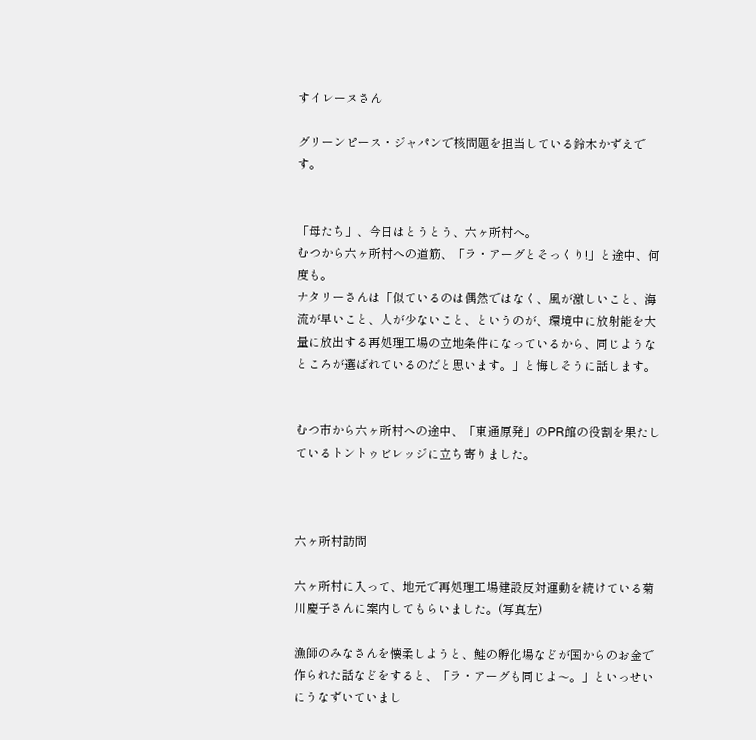すイレーヌさん

グリーンピース・ジャパンで核問題を担当している鈴木かずえです。


「母たち」、今日はとうとう、六ヶ所村へ。
むつから六ヶ所村への道筋、「ラ・アーグとそっくり!」と途中、何度も。
ナタリーさんは「似ているのは偶然ではなく、風が激しいこと、海流が早いこと、人が少ないこと、というのが、環境中に放射能を大量に放出する再処理工場の立地条件になっているから、同じようなところが選ばれているのだと思います。」と悔しそうに話します。


むつ市から六ヶ所村への途中、「東通原発」のPR館の役割を果たしているトントゥビレッジに立ち寄りました。



六ヶ所村訪問

六ヶ所村に入って、地元で再処理工場建設反対運動を続けている菊川慶子さんに案内してもらいました。(写真左)

漁師のみなさんを懐柔しようと、鮭の孵化場などが国からのお金で作られた話などをすると、「ラ・アーグも同じよ〜。」といっせいにうなずいていまし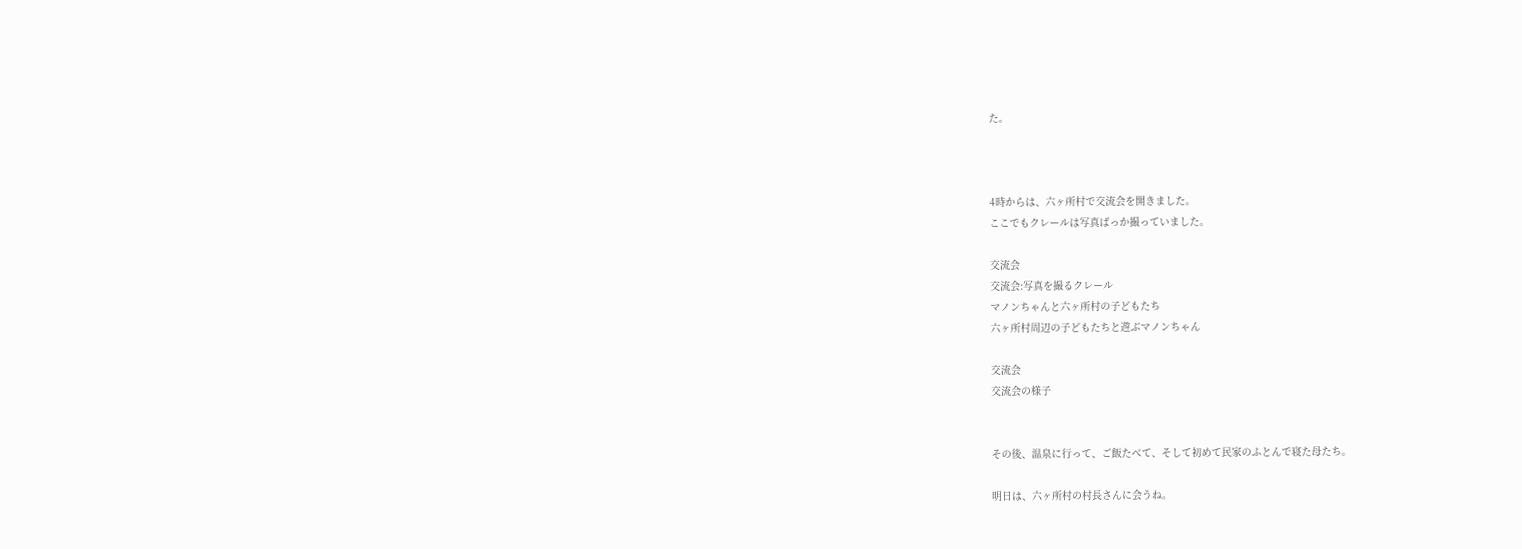た。



4時からは、六ヶ所村で交流会を開きました。
ここでもクレールは写真ばっか撮っていました。

交流会
交流会:写真を撮るクレール
マノンちゃんと六ヶ所村の子どもたち
六ヶ所村周辺の子どもたちと遊ぶマノンちゃん

交流会
交流会の様子


その後、温泉に行って、ご飯たべて、そして初めて民家のふとんで寝た母たち。

明日は、六ヶ所村の村長さんに会うね。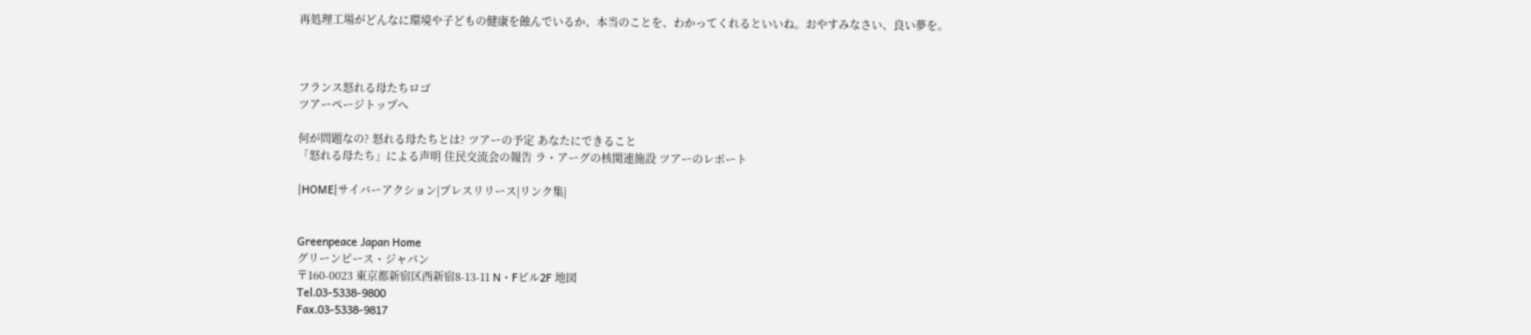再処理工場がどんなに環境や子どもの健康を蝕んでいるか、本当のことを、わかってくれるといいね。おやすみなさい、良い夢を。



フランス怒れる母たちロゴ
ツアーページトップへ

何が問題なの? 怒れる母たちとは? ツアーの予定 あなたにできること
「怒れる母たち」による声明 住民交流会の報告 ラ・アーグの核関連施設 ツアーのレポート

|HOME|サイバーアクション|プレスリリース|リンク集|


Greenpeace Japan Home
グリーンピース・ジャパン
〒160-0023 東京都新宿区西新宿8-13-11 N・Fビル2F 地図
Tel.03-5338-9800
Fax.03-5338-9817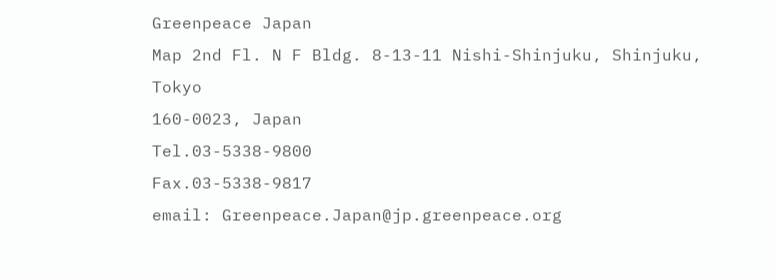Greenpeace Japan
Map 2nd Fl. N F Bldg. 8-13-11 Nishi-Shinjuku, Shinjuku, Tokyo
160-0023, Japan
Tel.03-5338-9800
Fax.03-5338-9817
email: Greenpeace.Japan@jp.greenpeace.org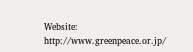Website: http://www.greenpeace.or.jp/